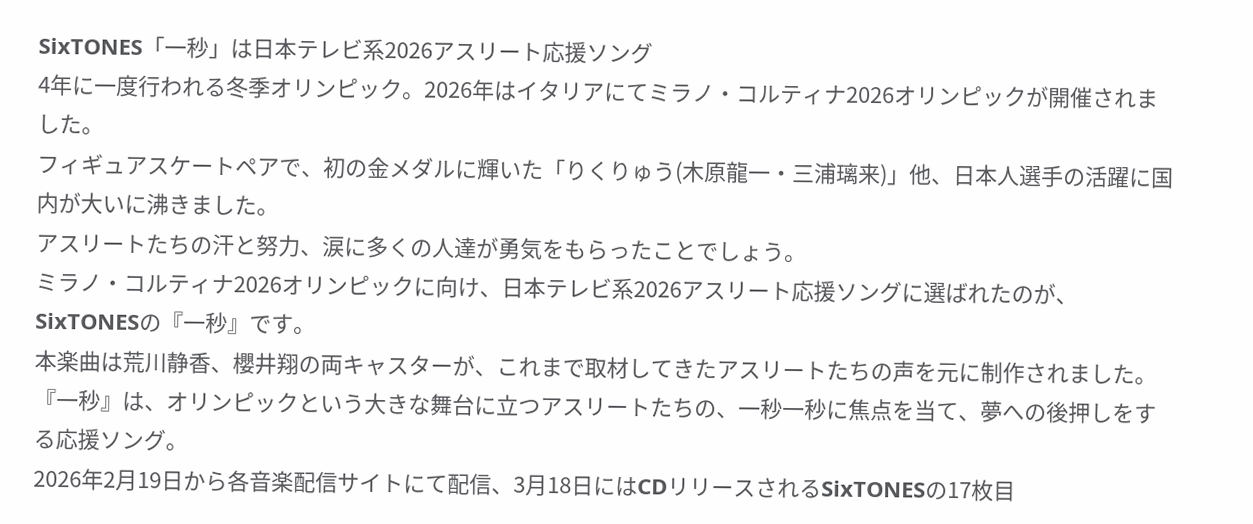SixTONES「一秒」は日本テレビ系2026アスリート応援ソング
4年に一度行われる冬季オリンピック。2026年はイタリアにてミラノ・コルティナ2026オリンピックが開催されました。
フィギュアスケートペアで、初の金メダルに輝いた「りくりゅう(木原龍一・三浦璃来)」他、日本人選手の活躍に国内が大いに沸きました。
アスリートたちの汗と努力、涙に多くの人達が勇気をもらったことでしょう。
ミラノ・コルティナ2026オリンピックに向け、日本テレビ系2026アスリート応援ソングに選ばれたのが、SixTONESの『一秒』です。
本楽曲は荒川静香、櫻井翔の両キャスターが、これまで取材してきたアスリートたちの声を元に制作されました。
『一秒』は、オリンピックという大きな舞台に立つアスリートたちの、一秒一秒に焦点を当て、夢への後押しをする応援ソング。
2026年2月19日から各音楽配信サイトにて配信、3月18日にはCDリリースされるSixTONESの17枚目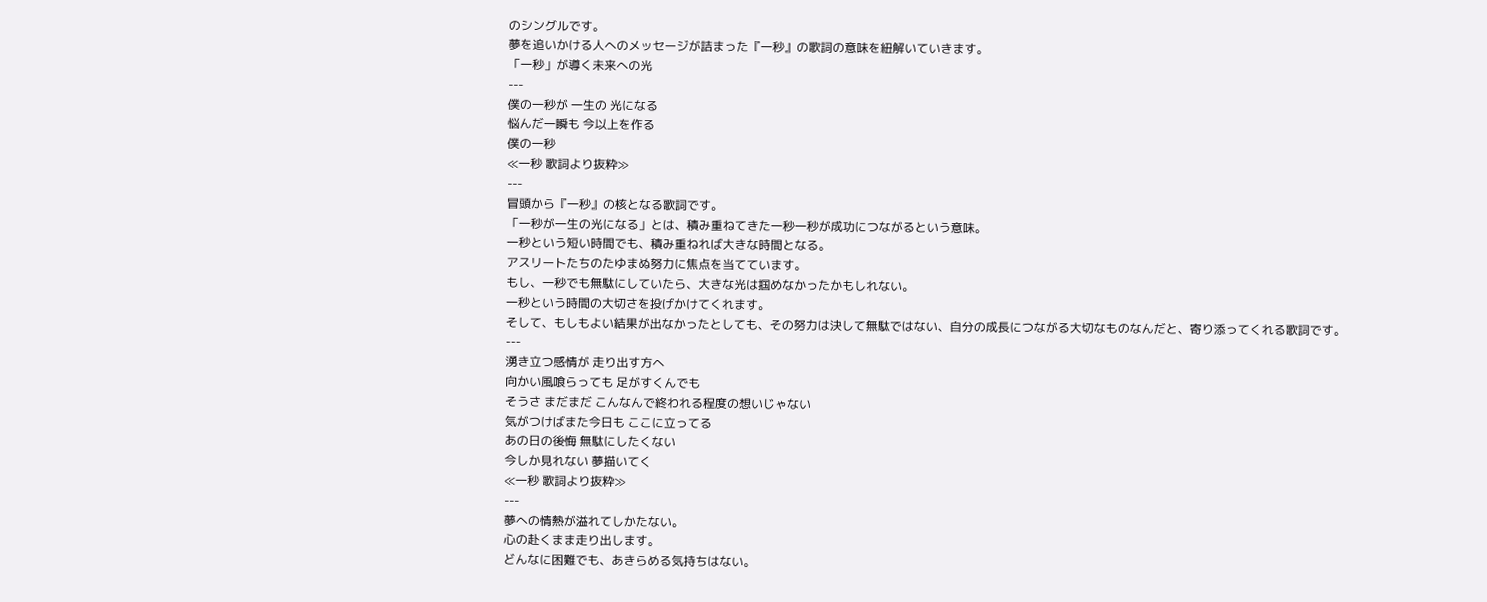のシングルです。
夢を追いかける人へのメッセージが詰まった『一秒』の歌詞の意味を紐解いていきます。
「一秒」が導く未来への光
---
僕の一秒が 一生の 光になる
悩んだ一瞬も 今以上を作る
僕の一秒
≪一秒 歌詞より抜粋≫
---
冒頭から『一秒』の核となる歌詞です。
「一秒が一生の光になる」とは、積み重ねてきた一秒一秒が成功につながるという意味。
一秒という短い時間でも、積み重ねれば大きな時間となる。
アスリートたちのたゆまぬ努力に焦点を当てています。
もし、一秒でも無駄にしていたら、大きな光は掴めなかったかもしれない。
一秒という時間の大切さを投げかけてくれます。
そして、もしもよい結果が出なかったとしても、その努力は決して無駄ではない、自分の成長につながる大切なものなんだと、寄り添ってくれる歌詞です。
---
湧き立つ感情が 走り出す方へ
向かい風喰らっても 足がすくんでも
そうさ まだまだ こんなんで終われる程度の想いじゃない
気がつけばまた今日も ここに立ってる
あの日の後悔 無駄にしたくない
今しか見れない 夢描いてく
≪一秒 歌詞より抜粋≫
---
夢への情熱が溢れてしかたない。
心の赴くまま走り出します。
どんなに困難でも、あきらめる気持ちはない。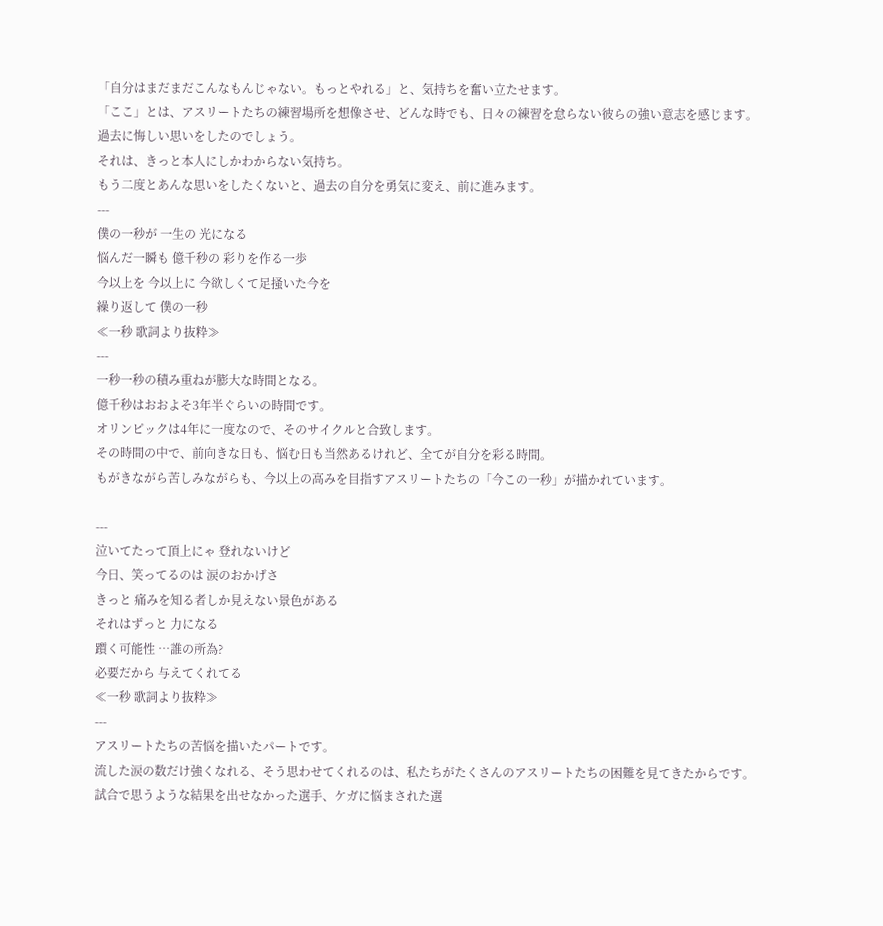「自分はまだまだこんなもんじゃない。もっとやれる」と、気持ちを奮い立たせます。
「ここ」とは、アスリートたちの練習場所を想像させ、どんな時でも、日々の練習を怠らない彼らの強い意志を感じます。
過去に悔しい思いをしたのでしょう。
それは、きっと本人にしかわからない気持ち。
もう二度とあんな思いをしたくないと、過去の自分を勇気に変え、前に進みます。
---
僕の一秒が 一生の 光になる
悩んだ一瞬も 億千秒の 彩りを作る一歩
今以上を 今以上に 今欲しくて足掻いた今を
繰り返して 僕の一秒
≪一秒 歌詞より抜粋≫
---
一秒一秒の積み重ねが膨大な時間となる。
億千秒はおおよそ3年半ぐらいの時間です。
オリンピックは4年に一度なので、そのサイクルと合致します。
その時間の中で、前向きな日も、悩む日も当然あるけれど、全てが自分を彩る時間。
もがきながら苦しみながらも、今以上の高みを目指すアスリートたちの「今この一秒」が描かれています。

---
泣いてたって頂上にゃ 登れないけど
今日、笑ってるのは 涙のおかげさ
きっと 痛みを知る者しか見えない景色がある
それはずっと 力になる
躓く可能性 …誰の所為?
必要だから 与えてくれてる
≪一秒 歌詞より抜粋≫
---
アスリートたちの苦悩を描いたパートです。
流した涙の数だけ強くなれる、そう思わせてくれるのは、私たちがたくさんのアスリートたちの困難を見てきたからです。
試合で思うような結果を出せなかった選手、ケガに悩まされた選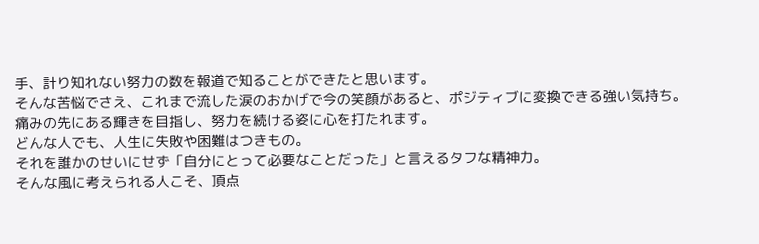手、計り知れない努力の数を報道で知ることができたと思います。
そんな苦悩でさえ、これまで流した涙のおかげで今の笑顔があると、ポジティブに変換できる強い気持ち。
痛みの先にある輝きを目指し、努力を続ける姿に心を打たれます。
どんな人でも、人生に失敗や困難はつきもの。
それを誰かのせいにせず「自分にとって必要なことだった」と言えるタフな精神力。
そんな風に考えられる人こそ、頂点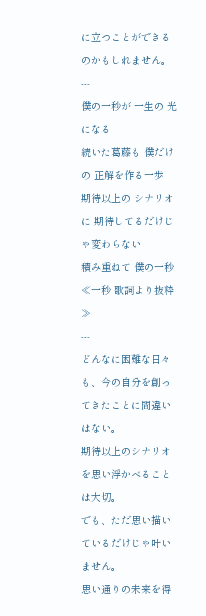に立つことができるのかもしれません。
---
僕の一秒が 一生の 光になる
続いた葛藤も 僕だけの 正解を作る一歩
期待以上の シナリオに 期待してるだけじゃ変わらない
積み重ねて 僕の一秒
≪一秒 歌詞より抜粋≫
---
どんなに困難な日々も、今の自分を創ってきたことに間違いはない。
期待以上のシナリオを思い浮かべることは大切。
でも、ただ思い描いているだけじゃ叶いません。
思い通りの未来を得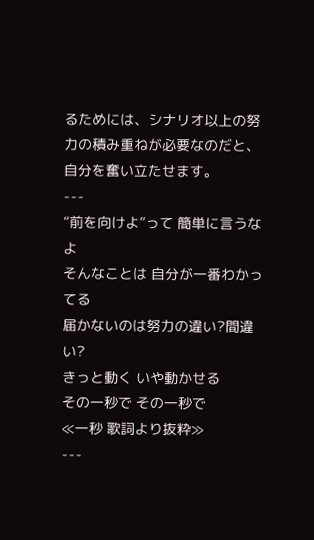るためには、シナリオ以上の努力の積み重ねが必要なのだと、自分を奮い立たせます。
---
“前を向けよ”って 簡単に言うなよ
そんなことは 自分が一番わかってる
届かないのは努力の違い?間違い?
きっと動く いや動かせる
その一秒で その一秒で
≪一秒 歌詞より抜粋≫
---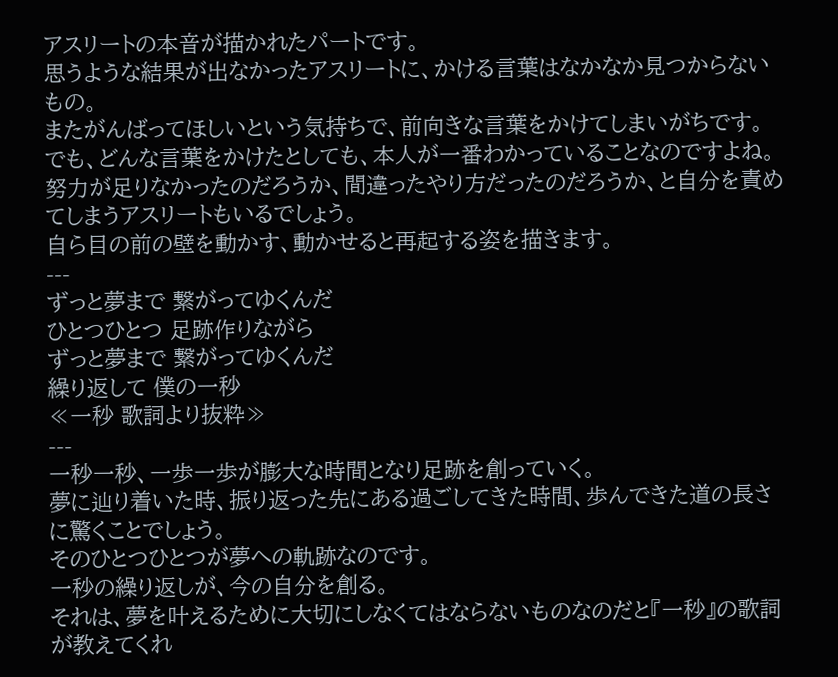アスリートの本音が描かれたパートです。
思うような結果が出なかったアスリートに、かける言葉はなかなか見つからないもの。
またがんばってほしいという気持ちで、前向きな言葉をかけてしまいがちです。
でも、どんな言葉をかけたとしても、本人が一番わかっていることなのですよね。
努力が足りなかったのだろうか、間違ったやり方だったのだろうか、と自分を責めてしまうアスリートもいるでしょう。
自ら目の前の壁を動かす、動かせると再起する姿を描きます。
---
ずっと夢まで 繋がってゆくんだ
ひとつひとつ 足跡作りながら
ずっと夢まで 繋がってゆくんだ
繰り返して 僕の一秒
≪一秒 歌詞より抜粋≫
---
一秒一秒、一歩一歩が膨大な時間となり足跡を創っていく。
夢に辿り着いた時、振り返った先にある過ごしてきた時間、歩んできた道の長さに驚くことでしょう。
そのひとつひとつが夢への軌跡なのです。
一秒の繰り返しが、今の自分を創る。
それは、夢を叶えるために大切にしなくてはならないものなのだと『一秒』の歌詞が教えてくれ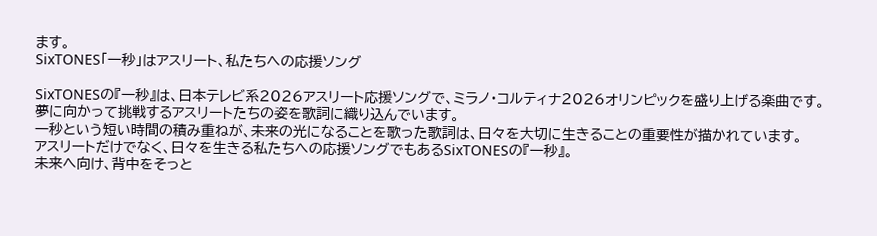ます。
SixTONES「一秒」はアスリート、私たちへの応援ソング

SixTONESの『一秒』は、日本テレビ系2026アスリート応援ソングで、ミラノ・コルティナ2026オリンピックを盛り上げる楽曲です。
夢に向かって挑戦するアスリートたちの姿を歌詞に織り込んでいます。
一秒という短い時間の積み重ねが、未来の光になることを歌った歌詞は、日々を大切に生きることの重要性が描かれています。
アスリートだけでなく、日々を生きる私たちへの応援ソングでもあるSixTONESの『一秒』。
未来へ向け、背中をそっと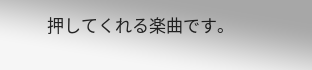押してくれる楽曲です。